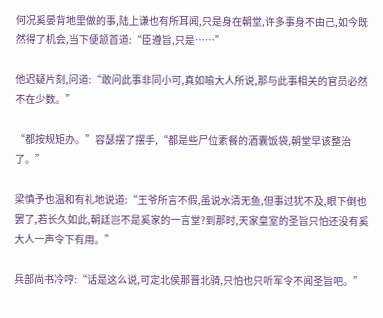何况奚晏背地里做的事,陆上谦也有所耳闻,只是身在朝堂,许多事身不由己,如今既然得了机会,当下便颔首道:“臣遵旨,只是……”

他迟疑片刻,问道:“敢问此事非同小可,真如喻大人所说,那与此事相关的官员必然不在少数。”

“都按规矩办。”容瑟摆了摆手,“都是些尸位素餐的酒囊饭袋,朝堂早该整治了。”

梁慎予也温和有礼地说道:“王爷所言不假,虽说水清无鱼,但事过犹不及,眼下倒也罢了,若长久如此,朝廷岂不是奚家的一言堂?到那时,天家皇室的圣旨只怕还没有奚大人一声令下有用。”

兵部尚书冷哼:“话是这么说,可定北侯那晋北骑,只怕也只听军令不闻圣旨吧。”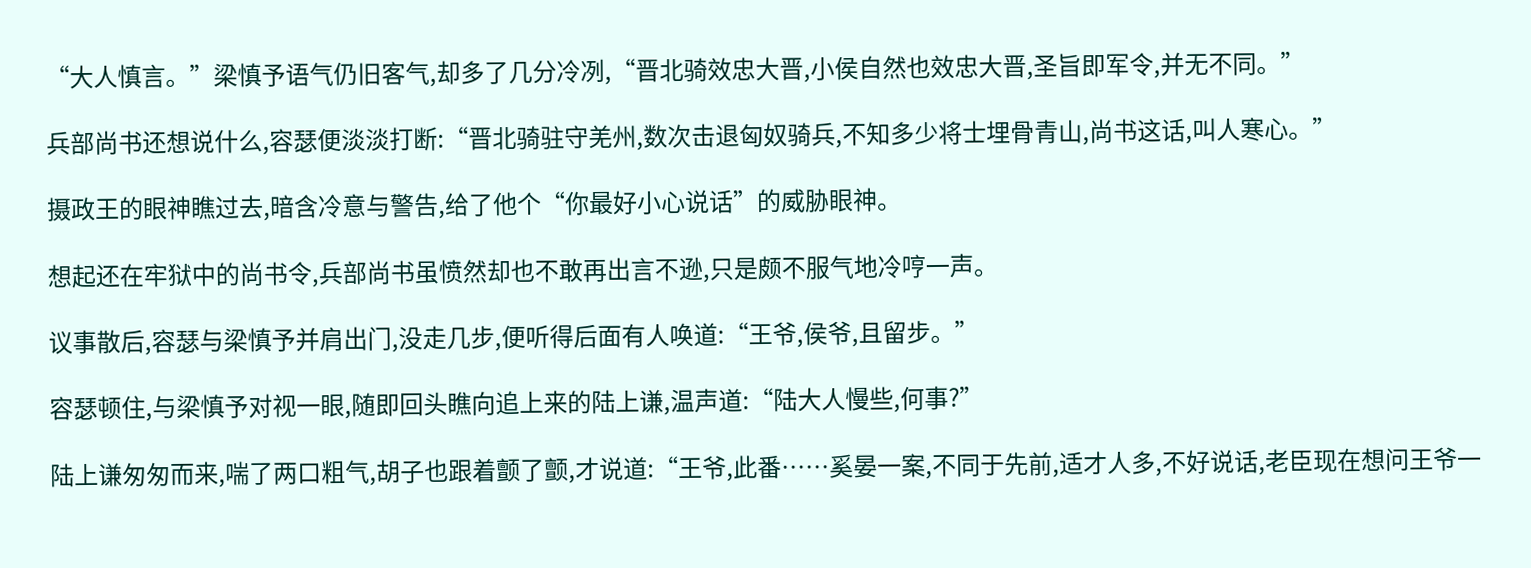“大人慎言。”梁慎予语气仍旧客气,却多了几分冷冽,“晋北骑效忠大晋,小侯自然也效忠大晋,圣旨即军令,并无不同。”

兵部尚书还想说什么,容瑟便淡淡打断:“晋北骑驻守羌州,数次击退匈奴骑兵,不知多少将士埋骨青山,尚书这话,叫人寒心。”

摄政王的眼神瞧过去,暗含冷意与警告,给了他个“你最好小心说话”的威胁眼神。

想起还在牢狱中的尚书令,兵部尚书虽愤然却也不敢再出言不逊,只是颇不服气地冷哼一声。

议事散后,容瑟与梁慎予并肩出门,没走几步,便听得后面有人唤道:“王爷,侯爷,且留步。”

容瑟顿住,与梁慎予对视一眼,随即回头瞧向追上来的陆上谦,温声道:“陆大人慢些,何事?”

陆上谦匆匆而来,喘了两口粗气,胡子也跟着颤了颤,才说道:“王爷,此番……奚晏一案,不同于先前,适才人多,不好说话,老臣现在想问王爷一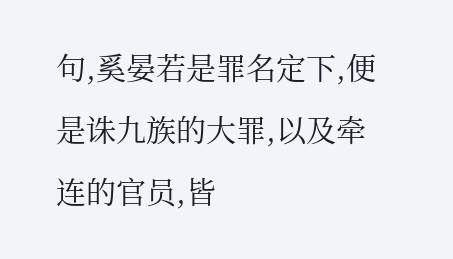句,奚晏若是罪名定下,便是诛九族的大罪,以及牵连的官员,皆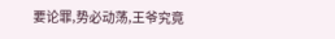要论罪,势必动荡,王爷究竟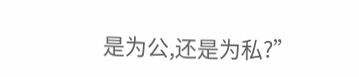是为公,还是为私?”